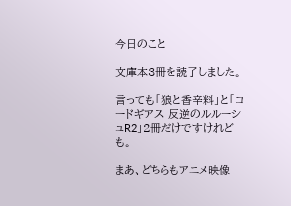今日のこと

文庫本3冊を読了しました。

言っても「狼と香辛料」と「コードギアス 反逆のルルーシュR2」2冊だけですけれども。

まあ、どちらもアニメ映像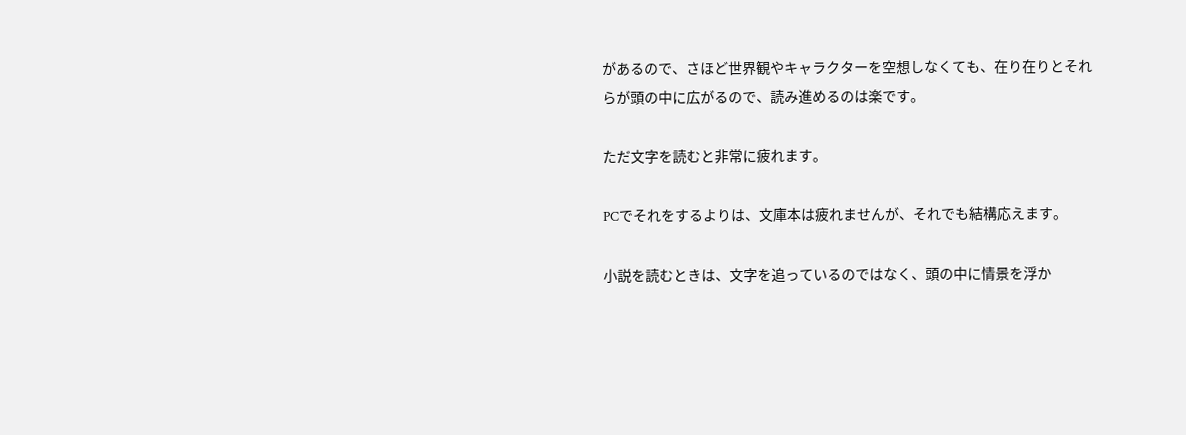があるので、さほど世界観やキャラクターを空想しなくても、在り在りとそれらが頭の中に広がるので、読み進めるのは楽です。

ただ文字を読むと非常に疲れます。

PCでそれをするよりは、文庫本は疲れませんが、それでも結構応えます。

小説を読むときは、文字を追っているのではなく、頭の中に情景を浮か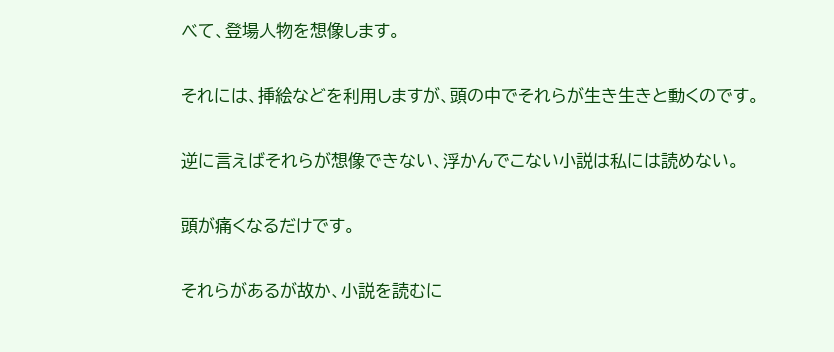べて、登場人物を想像します。

それには、挿絵などを利用しますが、頭の中でそれらが生き生きと動くのです。

逆に言えばそれらが想像できない、浮かんでこない小説は私には読めない。

頭が痛くなるだけです。

それらがあるが故か、小説を読むに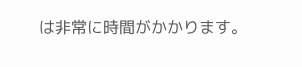は非常に時間がかかります。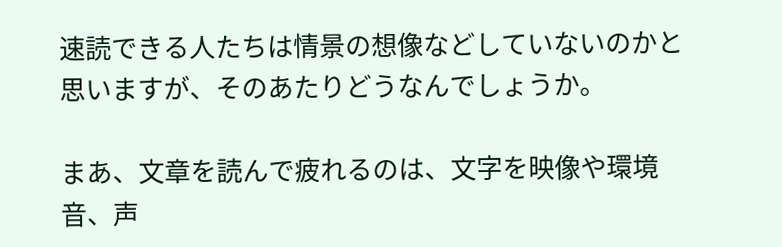速読できる人たちは情景の想像などしていないのかと思いますが、そのあたりどうなんでしょうか。

まあ、文章を読んで疲れるのは、文字を映像や環境音、声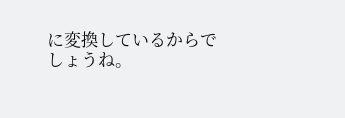に変換しているからでしょうね。